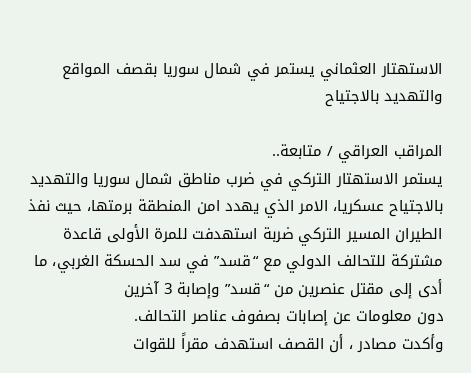الاستهتار العثماني يستمر في شمال سوريا بقصف المواقع والتهديد بالاجتياح

المراقب العراقي / متابعة..
يستمر الاستهتار التركي في ضرب مناطق شمال سوريا والتهديد بالاجتياح عسكريا، الامر الذي يهدد امن المنطقة برمتها، حيث نفذ الطيران المسير التركي ضربة استهدفت للمرة الأولى قاعدة مشتركة للتحالف الدولي مع “قسد” في سد الحسكة الغربي، ما أدى إلى مقتل عنصرين من “قسد” وإصابة 3 آخرين
دون معلومات عن إصابات بصفوف عناصر التحالف.
وأكدت مصادر ، أن القصف استهدف مقراً للقوات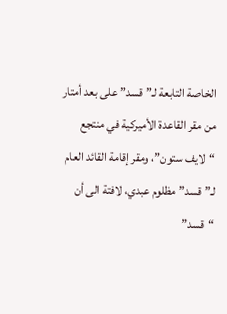الخاصة التابعة لـ”قسد” على بعد أمتار من مقر القاعدة الأميركية في منتجع “لايف ستون”، ومقر إقامة القائد العام لـ”قسد” مظلوم عبدي، لافتة الى أن “قسد”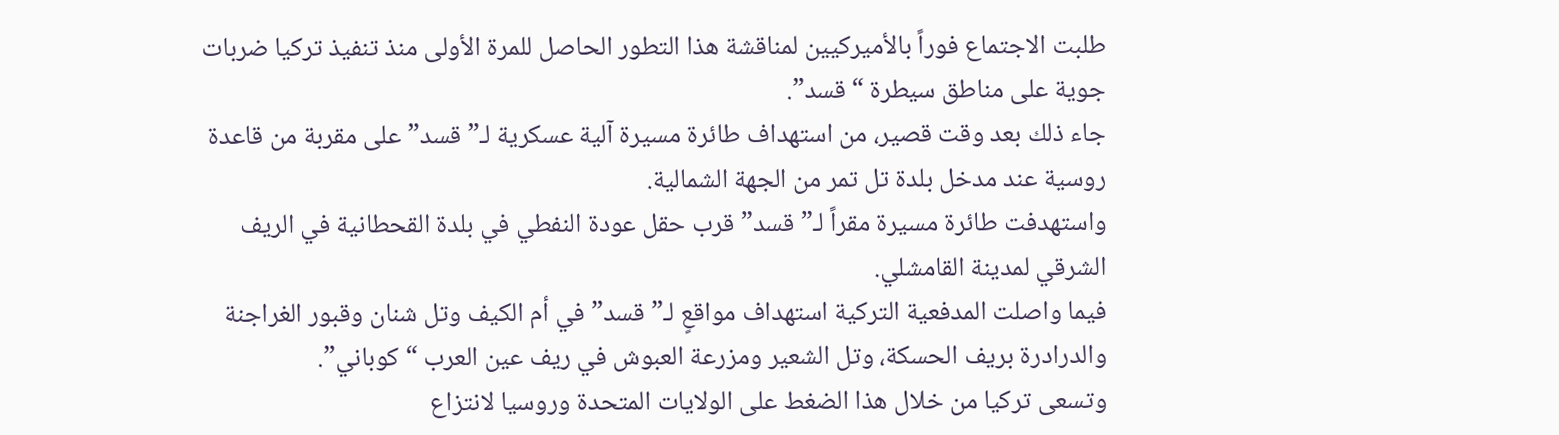طلبت الاجتماع فوراً بالأميركيين لمناقشة هذا التطور الحاصل للمرة الأولى منذ تنفيذ تركيا ضربات جوية على مناطق سيطرة “قسد”.
جاء ذلك بعد وقت قصير، من استهداف طائرة مسيرة آلية عسكرية لـ”قسد” على مقربة من قاعدة روسية عند مدخل بلدة تل تمر من الجهة الشمالية.
واستهدفت طائرة مسيرة مقراً لـ”قسد” قرب حقل عودة النفطي في بلدة القحطانية في الريف الشرقي لمدينة القامشلي.
فيما واصلت المدفعية التركية استهداف مواقعٍ لـ”قسد” في أم الكيف وتل شنان وقبور الغراجنة والدرادرة بريف الحسكة، وتل الشعير ومزرعة العبوش في ريف عين العرب “كوباني”.
وتسعى تركيا من خلال هذا الضغط على الولايات المتحدة وروسيا لانتزاع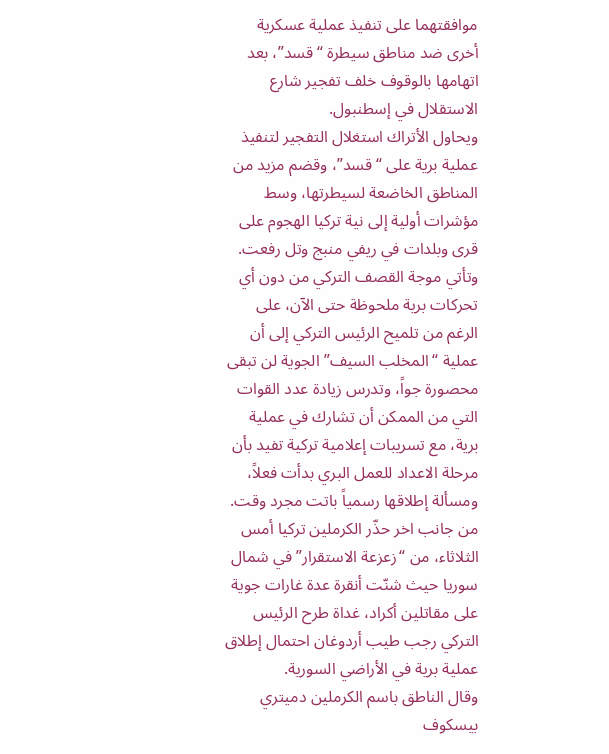موافقتهما على تنفيذ عملية عسكرية أخرى ضد مناطق سيطرة “قسد”، بعد اتهامها بالوقوف خلف تفجير شارع الاستقلال في إسطنبول.
ويحاول الأتراك استغلال التفجير لتنفيذ عملية برية على “قسد”، وقضم مزيد من المناطق الخاضعة لسيطرتها، وسط مؤشرات أولية إلى نية تركيا الهجوم على قرى وبلدات في ريفي منبج وتل رفعت.
وتأتي موجة القصف التركي من دون أي تحركات برية ملحوظة حتى الآن، على الرغم من تلميح الرئيس التركي إلى أن عملية “المخلب السيف” الجوية لن تبقى محصورة جواً، وتدرس زيادة عدد القوات التي من الممكن أن تشارك في عملية برية، مع تسريبات إعلامية تركية تفيد بأن مرحلة الاعداد للعمل البري بدأت فعلاً، ومسألة إطلاقها رسمياً باتت مجرد وقت.
من جانب اخر حذّر الكرملين تركيا أمس الثلاثاء، من “زعزعة الاستقرار” في شمال سوريا حيث شنّت أنقرة عدة غارات جوية على مقاتلين أكراد، غداة طرح الرئيس التركي رجب طيب أردوغان احتمال إطلاق عملية برية في الأراضي السورية.
وقال الناطق باسم الكرملين دميتري بيسكوف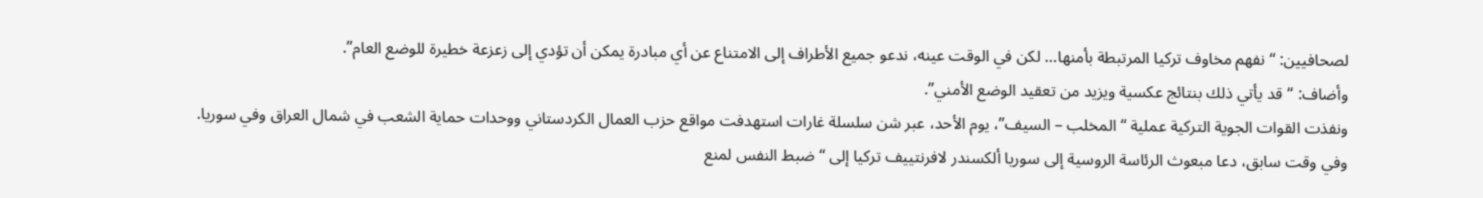لصحافيين: “نفهم مخاوف تركيا المرتبطة بأمنها… لكن في الوقت عينه، ندعو جميع الأطراف إلى الامتناع عن أي مبادرة يمكن أن تؤدي إلى زعزعة خطيرة للوضع العام”.
وأضاف: “قد يأتي ذلك بنتائج عكسية ويزيد من تعقيد الوضع الأمني”.
ونفذت القوات الجوية التركية عملية “المخلب – السيف”، يوم الأحد، عبر شن سلسلة غارات استهدفت مواقع حزب العمال الكردستاني ووحدات حماية الشعب في شمال العراق وفي سوريا.
وفي وقت سابق، دعا مبعوث الرئاسة الروسية إلى سوريا ألكسندر لافرنتييف تركيا إلى “ضبط النفس لمنع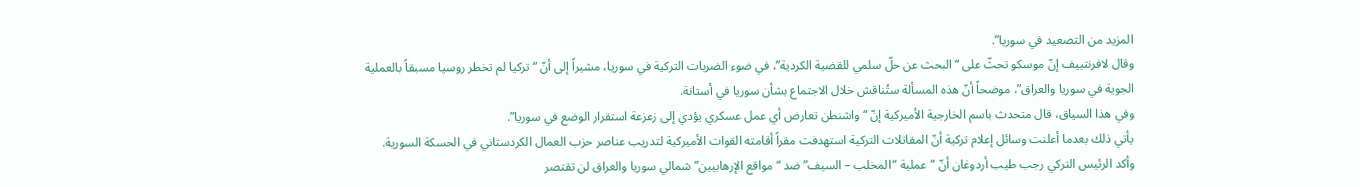المزيد من التصعيد في سوريا”.
وقال لافرنتييف إنّ موسكو تحثّ على “البحث عن حلّ سلمي للقضية الكردية”، في ضوء الضربات التركية في سوريا، مشيراً إلى أنّ “تركيا لم تخطر روسيا مسبقاً بالعملية الجوية في سوريا والعراق”، موضحاً أنّ هذه المسألة ستُناقش خلال الاجتماع بشأن سوريا في أستانة.
وفي هذا السياق، قال متحدث باسم الخارجية الأميركية إنّ “واشنطن تعارض أي عمل عسكري يؤدي إلى زعزعة استقرار الوضع في سوريا”.
يأتي ذلك بعدما أعلنت وسائل إعلام تركية أنّ المقاتلات التركية استهدفت مقراً أقامته القوات الأميركية لتدريب عناصر حزب العمال الكردستاني في الحسكة السورية.
وأكد الرئيس التركي رجب طيب أردوغان أنّ “عملية “المخلب – السيف” ضد “مواقع الإرهابيين” شمالي سوريا والعراق لن تقتصر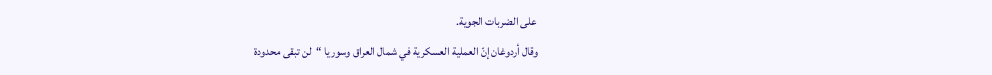على الضربات الجوية.
وقال أردوغان إنّ العملية العسكرية في شمال العراق وسوريا “لن تبقى محدودة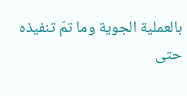بالعملية الجوية وما تمّ تنفيذه حتى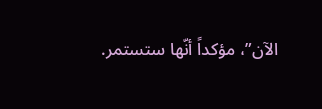الآن”، مؤكداً أنّها ستستمر.